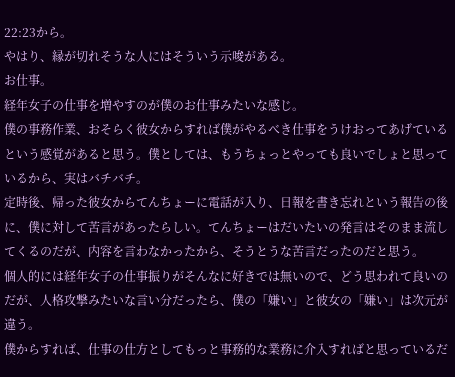22:23から。
やはり、縁が切れそうな人にはそういう示唆がある。
お仕事。
経年女子の仕事を増やすのが僕のお仕事みたいな感じ。
僕の事務作業、おそらく彼女からすれば僕がやるべき仕事をうけおってあげているという感覚があると思う。僕としては、もうちょっとやっても良いでしょと思っているから、実はバチバチ。
定時後、帰った彼女からてんちょーに電話が入り、日報を書き忘れという報告の後に、僕に対して苦言があったらしい。てんちょーはだいたいの発言はそのまま流してくるのだが、内容を言わなかったから、そうとうな苦言だったのだと思う。
個人的には経年女子の仕事振りがそんなに好きでは無いので、どう思われて良いのだが、人格攻撃みたいな言い分だったら、僕の「嫌い」と彼女の「嫌い」は次元が違う。
僕からすれば、仕事の仕方としてもっと事務的な業務に介入すればと思っているだ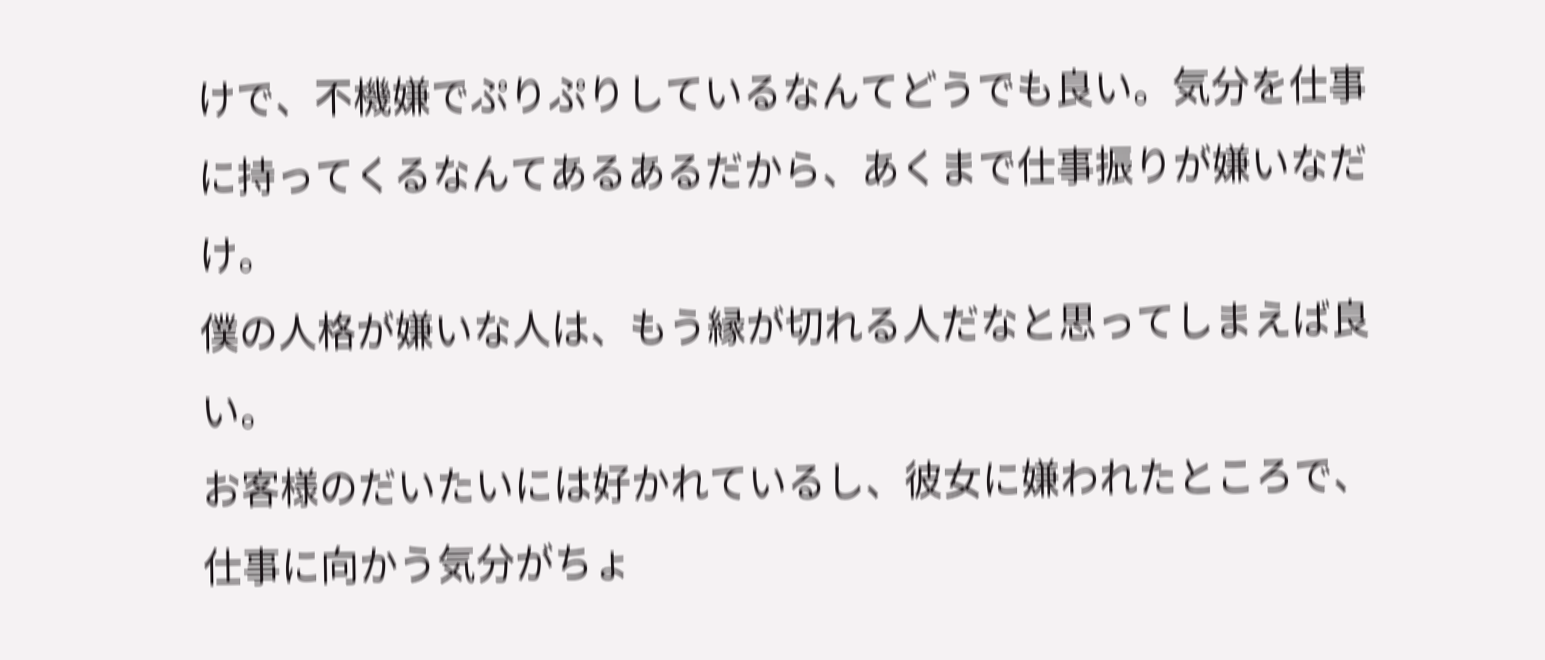けで、不機嫌でぷりぷりしているなんてどうでも良い。気分を仕事に持ってくるなんてあるあるだから、あくまで仕事振りが嫌いなだけ。
僕の人格が嫌いな人は、もう縁が切れる人だなと思ってしまえば良い。
お客様のだいたいには好かれているし、彼女に嫌われたところで、仕事に向かう気分がちょ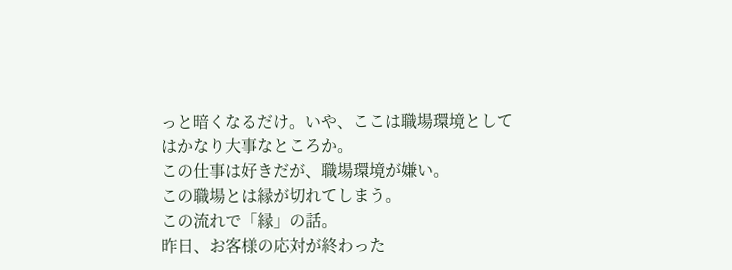っと暗くなるだけ。いや、ここは職場環境としてはかなり大事なところか。
この仕事は好きだが、職場環境が嫌い。
この職場とは縁が切れてしまう。
この流れで「縁」の話。
昨日、お客様の応対が終わった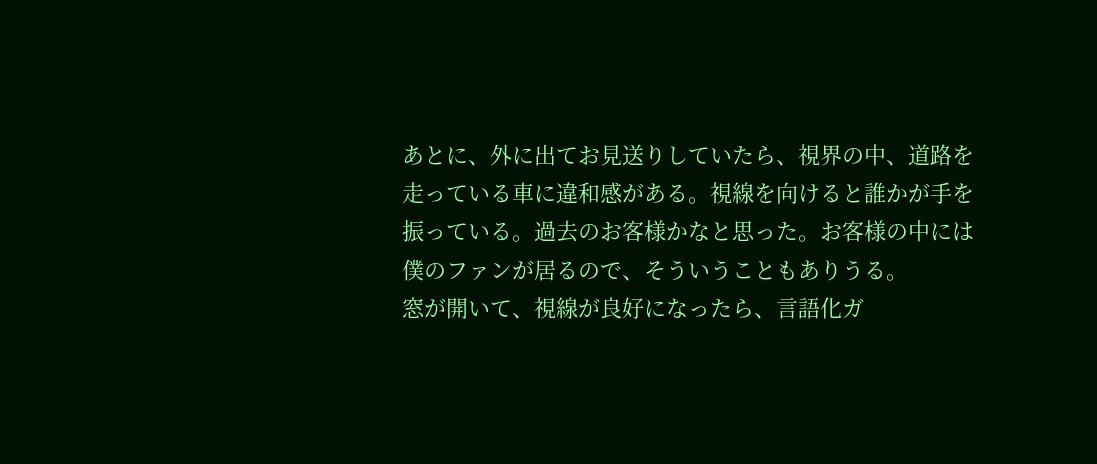あとに、外に出てお見送りしていたら、視界の中、道路を走っている車に違和感がある。視線を向けると誰かが手を振っている。過去のお客様かなと思った。お客様の中には僕のファンが居るので、そういうこともありうる。
窓が開いて、視線が良好になったら、言語化ガ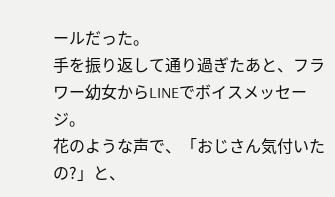ールだった。
手を振り返して通り過ぎたあと、フラワー幼女からLINEでボイスメッセージ。
花のような声で、「おじさん気付いたの?」と、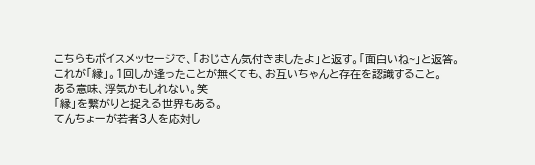こちらもボイスメッセージで、「おじさん気付きましたよ」と返す。「面白いね~」と返答。
これが「縁」。1回しか逢ったことが無くても、お互いちゃんと存在を認識すること。
ある意味、浮気かもしれない。笑
「縁」を繋がりと捉える世界もある。
てんちょーが若者3人を応対し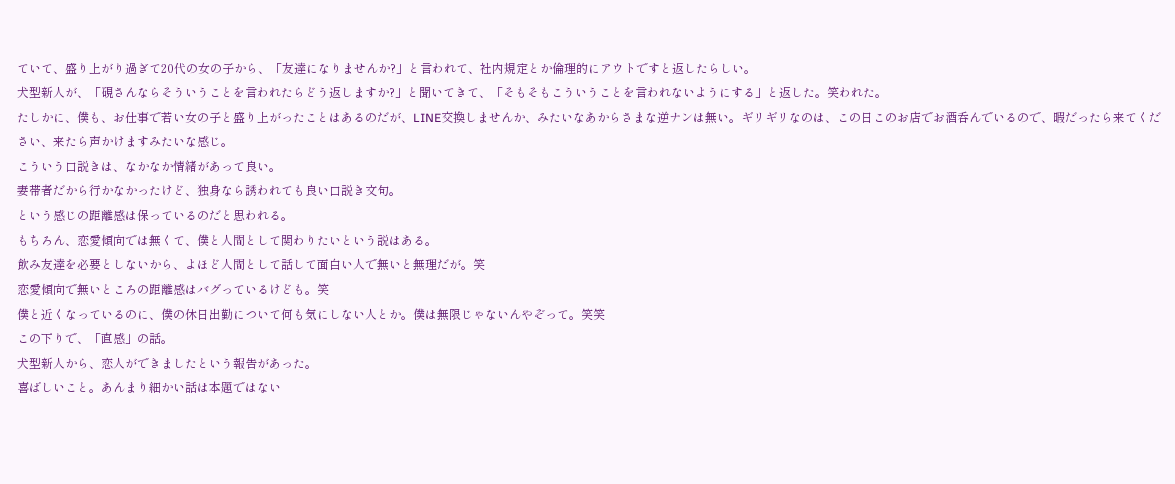ていて、盛り上がり過ぎて20代の女の子から、「友達になりませんか?」と言われて、社内規定とか倫理的にアウトですと返したらしい。
犬型新人が、「硯さんならそういうことを言われたらどう返しますか?」と聞いてきて、「そもそもこういうことを言われないようにする」と返した。笑われた。
たしかに、僕も、お仕事で若い女の子と盛り上がったことはあるのだが、LINE交換しませんか、みたいなあからさまな逆ナンは無い。ギリギリなのは、この日このお店でお酒呑んでいるので、暇だったら来てください、来たら声かけますみたいな感じ。
こういう口説きは、なかなか情緒があって良い。
妻帯者だから行かなかったけど、独身なら誘われても良い口説き文句。
という感じの距離感は保っているのだと思われる。
もちろん、恋愛傾向では無くて、僕と人間として関わりたいという説はある。
飲み友達を必要としないから、よほど人間として話して面白い人で無いと無理だが。笑
恋愛傾向で無いところの距離感はバグっているけども。笑
僕と近くなっているのに、僕の休日出勤について何も気にしない人とか。僕は無限じゃないんやぞって。笑笑
この下りで、「直感」の話。
犬型新人から、恋人ができましたという報告があった。
喜ばしいこと。あんまり細かい話は本題ではない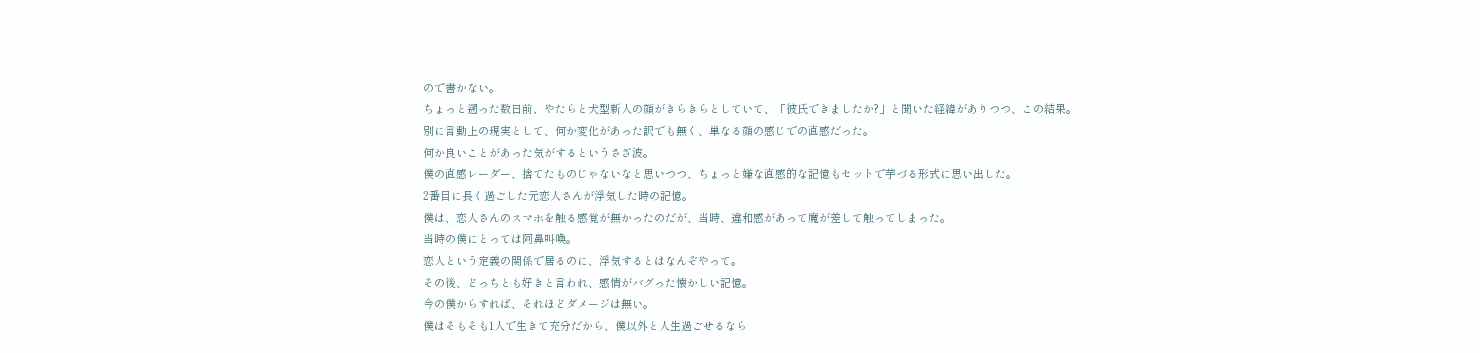ので書かない。
ちょっと遡った数日前、やたらと犬型新人の顔がきらきらとしていて、「彼氏できましたか?」と聞いた経緯がありつつ、この結果。
別に言動上の現実として、何か変化があった訳でも無く、単なる顔の感じでの直感だった。
何か良いことがあった気がするというさざ波。
僕の直感レーダー、捨てたものじゃないなと思いつつ、ちょっと嫌な直感的な記憶もセットで芋づる形式に思い出した。
2番目に長く過ごした元恋人さんが浮気した時の記憶。
僕は、恋人さんのスマホを触る感覚が無かったのだが、当時、違和感があって魔が差して触ってしまった。
当時の僕にとっては阿鼻叫喚。
恋人という定義の関係で居るのに、浮気するとはなんぞやって。
その後、どっちとも好きと言われ、感情がバグった懐かしい記憶。
今の僕からすれば、それほどダメージは無い。
僕はそもそも1人で生きて充分だから、僕以外と人生過ごせるなら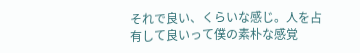それで良い、くらいな感じ。人を占有して良いって僕の素朴な感覚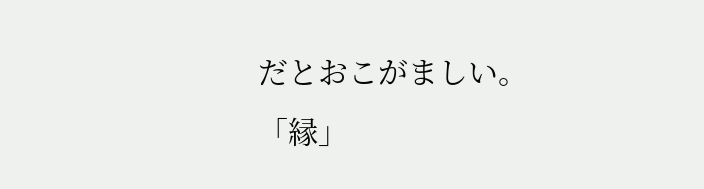だとおこがましい。
「縁」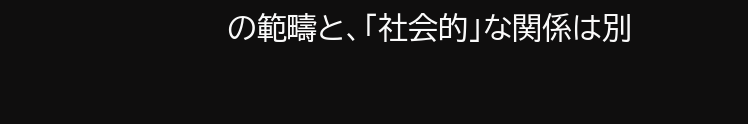の範疇と、「社会的」な関係は別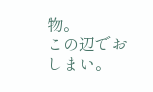物。
この辺でおしまい。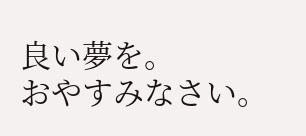良い夢を。
おやすみなさい。